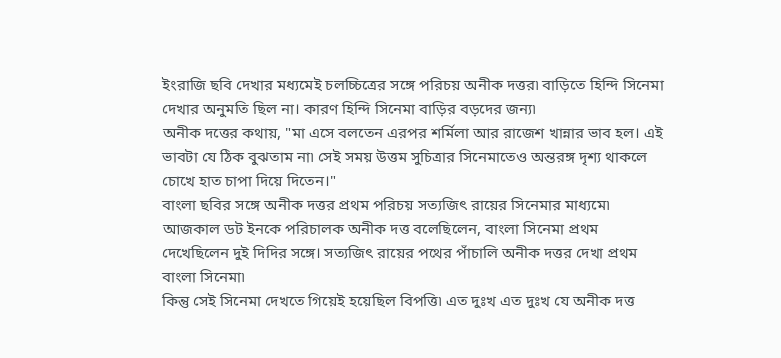ইংরাজি ছবি দেখার মধ্যমেই চলচ্চিত্রের সঙ্গে পরিচয় অনীক দত্তর৷ বাড়িতে হিন্দি সিনেমা দেখার অনুমতি ছিল না। কারণ হিন্দি সিনেমা বাড়ির বড়দের জন্য৷
অনীক দত্তের কথায়, "মা এসে বলতেন এরপর শর্মিলা আর রাজেশ খান্নার ভাব হল। এই ভাবটা যে ঠিক বুঝতাম না৷ সেই সময় উত্তম সুচিত্রার সিনেমাতেও অন্তরঙ্গ দৃশ্য থাকলে চোখে হাত চাপা দিয়ে দিতেন।"
বাংলা ছবির সঙ্গে অনীক দত্তর প্রথম পরিচয় সত্যজিৎ রায়ের সিনেমার মাধ্যমে৷ আজকাল ডট ইনকে পরিচালক অনীক দত্ত বলেছিলেন, বাংলা সিনেমা প্রথম দেখেছিলেন দুই দিদির সঙ্গে। সত্যজিৎ রায়ের পথের পাঁচালি অনীক দত্তর দেখা প্রথম বাংলা সিনেমা৷
কিন্তু সেই সিনেমা দেখতে গিয়েই হয়েছিল বিপত্তি৷ এত দুঃখ এত দুঃখ যে অনীক দত্ত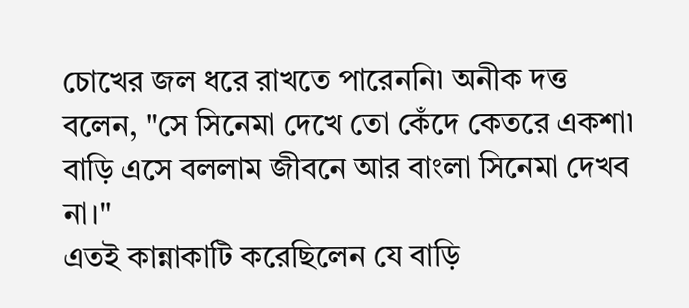চোখের জল ধরে রাখতে পারেননি৷ অনীক দত্ত বলেন, "সে সিনেমা দেখে তো কেঁদে কেতরে একশা৷ বাড়ি এসে বললাম জীবনে আর বাংলা সিনেমা দেখব না।"
এতই কান্নাকাটি করেছিলেন যে বাড়ি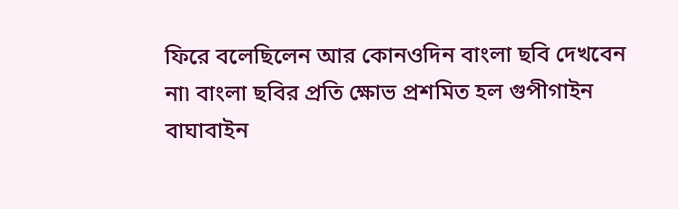ফিরে বলেছিলেন আর কোনওদিন বাংলা ছবি দেখবেন না৷ বাংলা ছবির প্রতি ক্ষোভ প্রশমিত হল গুপীগাইন বাঘাবাইন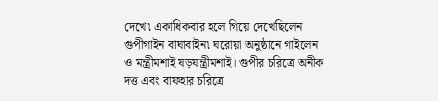দেখে৷ একাধিকবার হলে গিয়ে দেখেছিলেন গুপীগাইন বাঘাবাইন৷ ঘরোয়া অনুষ্ঠানে গাইলেন ও মন্ত্রীমশাই ষড়যন্ত্রীমশাই। গুপীর চরিত্রে অনীক দত্ত এবং বাফহার চরিত্রে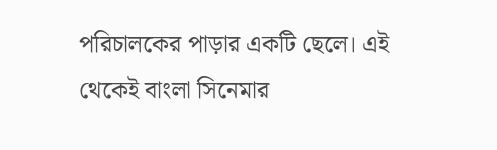পরিচালকের পাড়ার একটি ছেলে। এই থেকেই বাংলা সিনেমার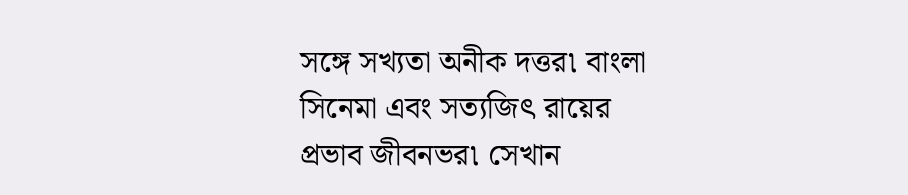সঙ্গে সখ্যতা অনীক দত্তর৷ বাংলা সিনেমা এবং সত্যজিৎ রায়ের প্রভাব জীবনভর৷ সেখান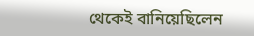থেকেই বানিয়েছিলেন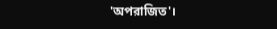'অপরাজিত'।